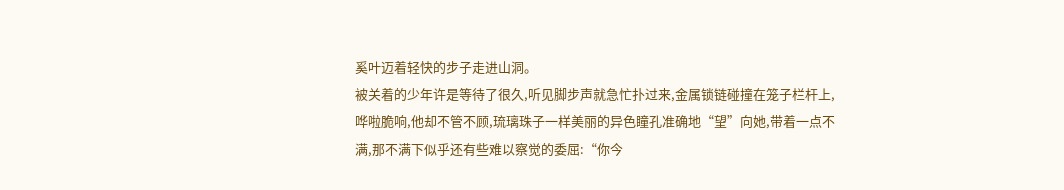奚叶迈着轻快的步子走进山洞。
被关着的少年许是等待了很久,听见脚步声就急忙扑过来,金属锁链碰撞在笼子栏杆上,哗啦脆响,他却不管不顾,琉璃珠子一样美丽的异色瞳孔准确地“望”向她,带着一点不满,那不满下似乎还有些难以察觉的委屈:“你今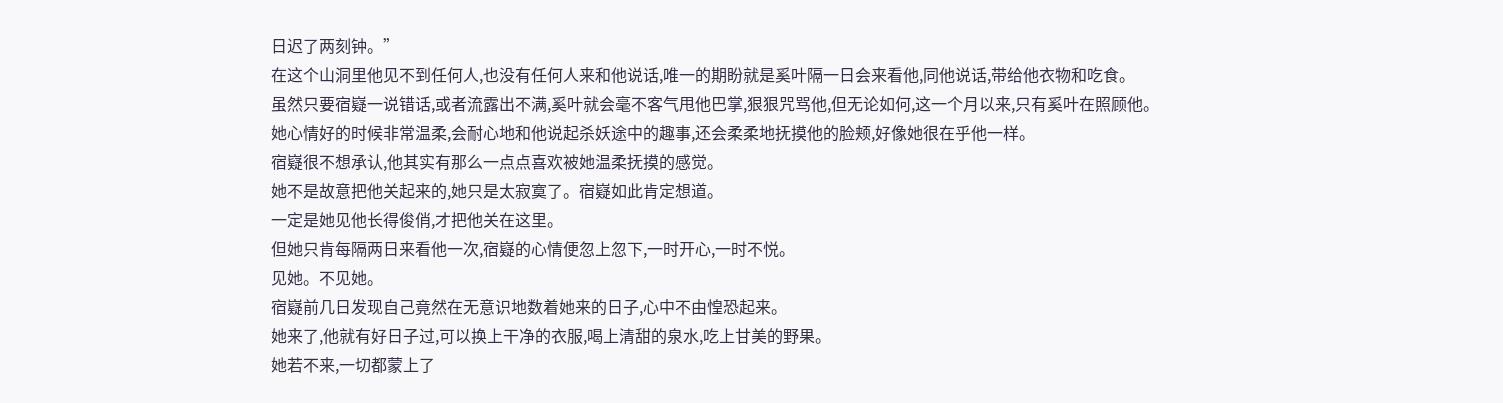日迟了两刻钟。”
在这个山洞里他见不到任何人,也没有任何人来和他说话,唯一的期盼就是奚叶隔一日会来看他,同他说话,带给他衣物和吃食。
虽然只要宿嶷一说错话,或者流露出不满,奚叶就会毫不客气甩他巴掌,狠狠咒骂他,但无论如何,这一个月以来,只有奚叶在照顾他。
她心情好的时候非常温柔,会耐心地和他说起杀妖途中的趣事,还会柔柔地抚摸他的脸颊,好像她很在乎他一样。
宿嶷很不想承认,他其实有那么一点点喜欢被她温柔抚摸的感觉。
她不是故意把他关起来的,她只是太寂寞了。宿嶷如此肯定想道。
一定是她见他长得俊俏,才把他关在这里。
但她只肯每隔两日来看他一次,宿嶷的心情便忽上忽下,一时开心,一时不悦。
见她。不见她。
宿嶷前几日发现自己竟然在无意识地数着她来的日子,心中不由惶恐起来。
她来了,他就有好日子过,可以换上干净的衣服,喝上清甜的泉水,吃上甘美的野果。
她若不来,一切都蒙上了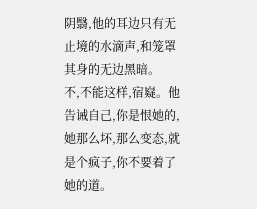阴翳,他的耳边只有无止境的水滴声,和笼罩其身的无边黑暗。
不,不能这样,宿嶷。他告诫自己,你是恨她的,她那么坏,那么变态,就是个疯子,你不要着了她的道。